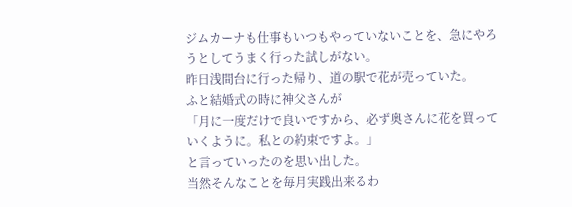ジムカーナも仕事もいつもやっていないことを、急にやろうとしてうまく行った試しがない。
昨日浅間台に行った帰り、道の駅で花が売っていた。
ふと結婚式の時に神父さんが
「月に一度だけで良いですから、必ず奥さんに花を買っていくように。私との約束ですよ。」
と言っていったのを思い出した。
当然そんなことを毎月実践出来るわ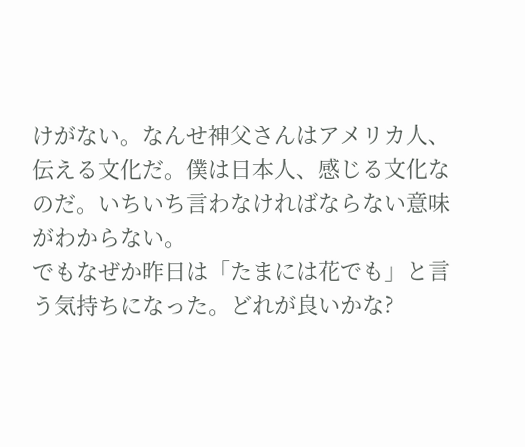けがない。なんせ神父さんはアメリカ人、伝える文化だ。僕は日本人、感じる文化なのだ。いちいち言わなければならない意味がわからない。
でもなぜか昨日は「たまには花でも」と言う気持ちになった。どれが良いかな?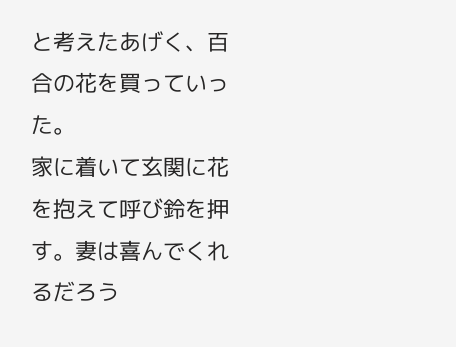と考えたあげく、百合の花を買っていった。
家に着いて玄関に花を抱えて呼び鈴を押す。妻は喜んでくれるだろう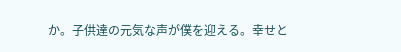か。子供達の元気な声が僕を迎える。幸せと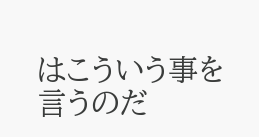はこういう事を言うのだ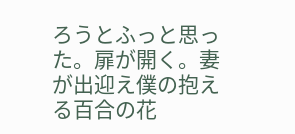ろうとふっと思った。扉が開く。妻が出迎え僕の抱える百合の花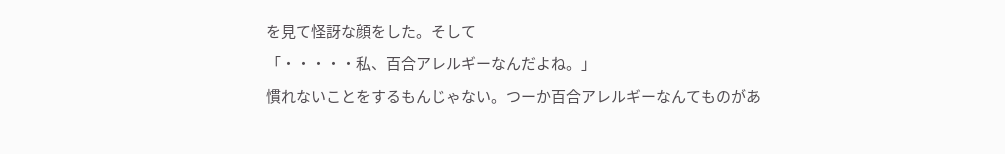を見て怪訝な顔をした。そして
「・・・・・私、百合アレルギーなんだよね。」
慣れないことをするもんじゃない。つーか百合アレルギーなんてものがあ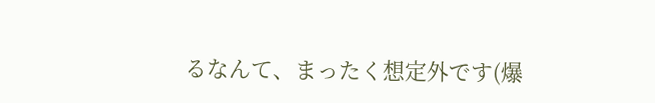るなんて、まったく想定外です(爆